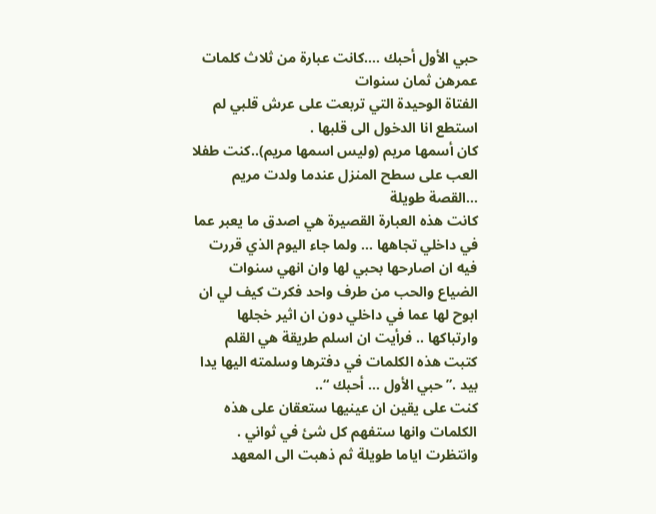حبي الأول أحبك ….كانت عبارة من ثلاث كلمات عمرهن ثمان سنوات
الفتاة الوحيدة التي تربعت على عرش قلبي لم استطع انا الدخول الى قلبها .
كان أسمها مريم (وليس اسمها مريم)..كنت طفلا العب على سطح المنزل عندما ولدت مريم
…القصة طويلة
كانت هذه العبارة القصيرة هي اصدق ما يعبر عما في داخلي تجاهها … ولما جاء اليوم الذي قررت فيه ان اصارحها بحبي لها وان انهي سنوات الضياع والحب من طرف واحد فكرت كيف لي ان ابوح لها عما في داخلي دون ان اثير خجلها وارتباكها .. فرأيت ان اسلم طريقة هي القلم
كتبت هذه الكلمات في دفترها وسلمته اليها يدا بيد .” حبي الأول … أحبك “..
كنت على يقين ان عينيها ستعقان على هذه الكلمات وانها ستفهم كل شئ في ثواني .
وانتظرت اياما طويلة ثم ذهبت الى المعهد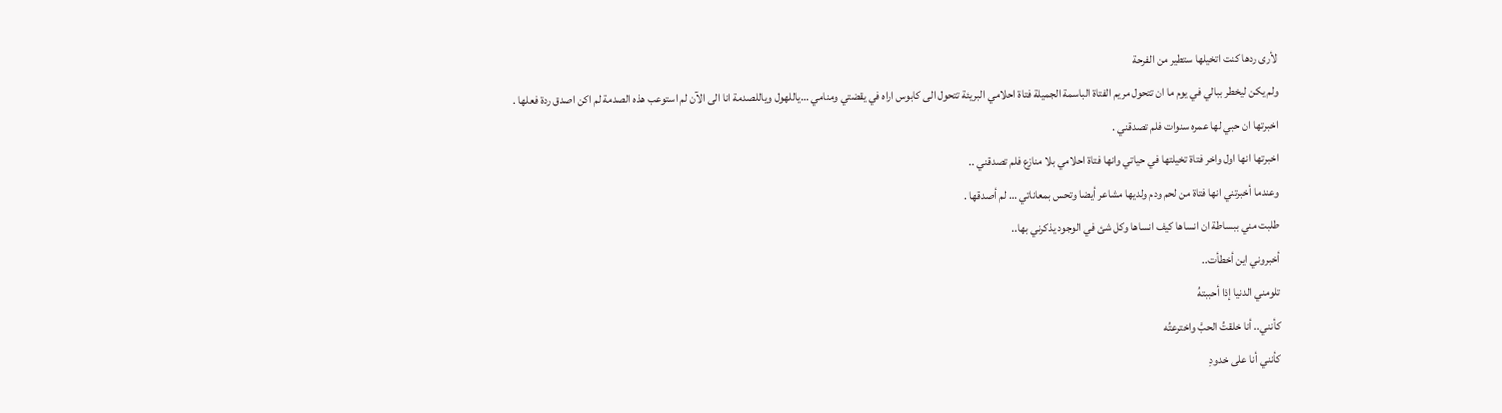لأرى ردها كنت اتخيلها ستطير من الفرحة
ولم يكن ليخطر ببالي في يوم ما ان تتحول مريم الفتاة الباسمة الجميلة فتاة احلامي البريئة تتحول الى كابوس اراه في يقضتي ومنامي …ياللهول وياللصدمة انا الى الآن لم استوعب هذه الصدمة لم اكن اصدق ردة فعلها .
اخبرتها ان حبي لها عمره سنوات فلم تصدقني .
اخبرتها انها اول واخر فتاة تخيلتها في حياتي وانها فتاة احلامي بلا منازع فلم تصدقني ..
وعندما أخبرتني انها فتاة من لحم ودم ولديها مشاعر أيضا وتحس بمعاناتي … لم أصدقها .
طلبت مني ببساطة ان انساها كيف انساها وكل شئ في الوجود يذكرني بها..
أخبروني اين أخطأت..
تلومني الدنيا إذا أحببتهُ
كأنني.. أنا خلقتُ الحبَّ واخترعتُه
كأنني أنا على خدودِ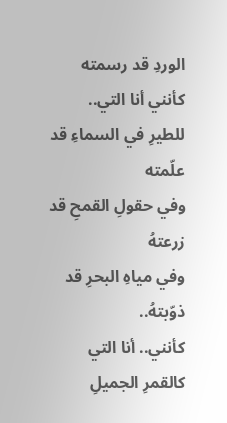الوردِ قد رسمته
كأنني أنا التي..
للطيرِ في السماءِ قد علّمته
وفي حقولِ القمحِ قد زرعتهُ
وفي مياهِ البحرِ قد ذوّبتهُ..
كأنني.. أنا التي
كالقمرِ الجميلِ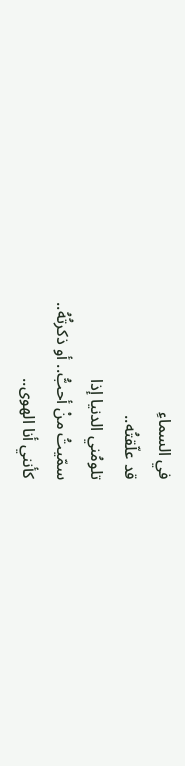في السماءِ
قد علّقتُه..
تلومُني الدنيا إذا
سمّيتُ منْ أحبُّ.. أو ذكرتُهُ..
كأنني أنا الهوى..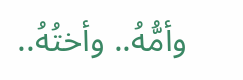وأمُّهُ.. وأختُهُ..